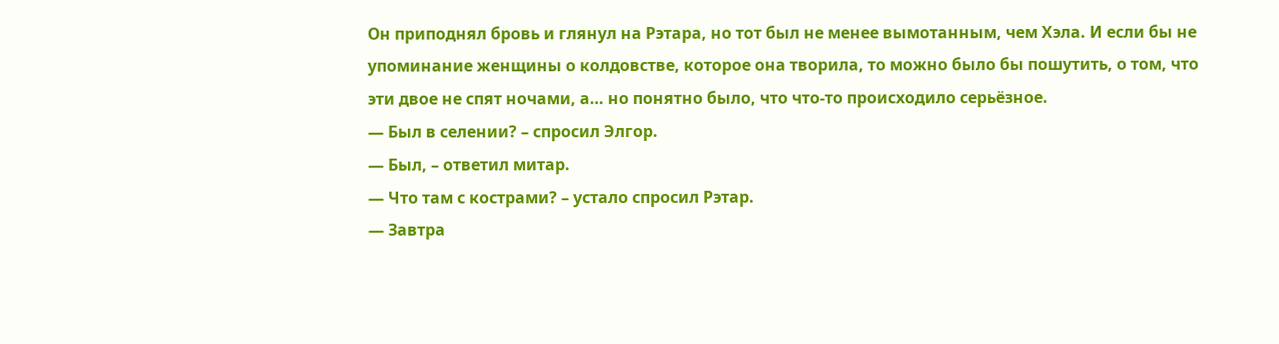Он приподнял бровь и глянул на Рэтара, но тот был не менее вымотанным, чем Хэла. И если бы не упоминание женщины о колдовстве, которое она творила, то можно было бы пошутить, о том, что эти двое не спят ночами, а… но понятно было, что что-то происходило серьёзное.
— Был в селении? – спросил Элгор.
— Был, – ответил митар.
— Что там с кострами? – устало спросил Рэтар.
— Завтра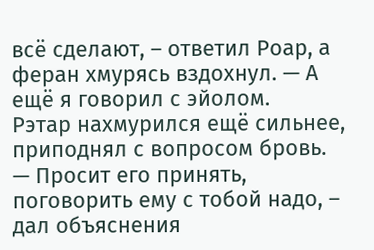всё сделают, – ответил Роар, а феран хмурясь вздохнул. — А ещё я говорил с эйолом.
Рэтар нахмурился ещё сильнее, приподнял с вопросом бровь.
— Просит его принять, поговорить ему с тобой надо, – дал объяснения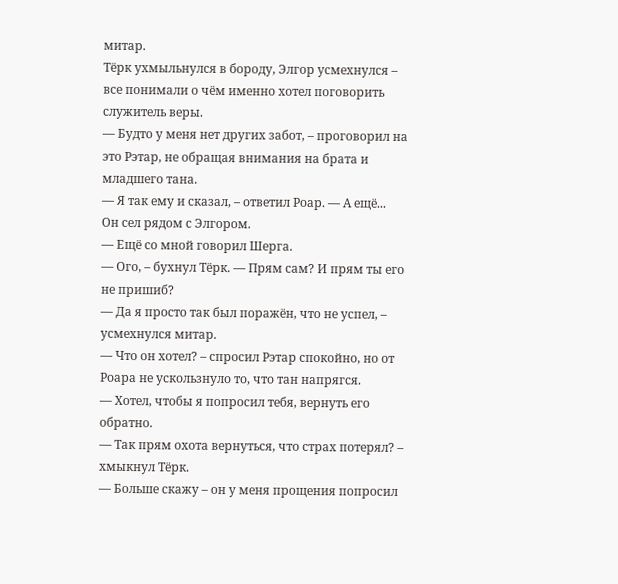митар.
Тёрк ухмыльнулся в бороду, Элгор усмехнулся – все понимали о чём именно хотел поговорить служитель веры.
— Будто у меня нет других забот, – проговорил на это Рэтар, не обращая внимания на брата и младшего тана.
— Я так ему и сказал, – ответил Роар. — А ещё...
Он сел рядом с Элгором.
— Ещё со мной говорил Шерга.
— Ого, – бухнул Тёрк. — Прям сам? И прям ты его не пришиб?
— Да я просто так был поражён, что не успел, – усмехнулся митар.
— Что он хотел? – спросил Рэтар спокойно, но от Роара не ускользнуло то, что тан напрягся.
— Хотел, чтобы я попросил тебя, вернуть его обратно.
— Так прям охота вернуться, что страх потерял? – хмыкнул Тёрк.
— Больше скажу – он у меня прощения попросил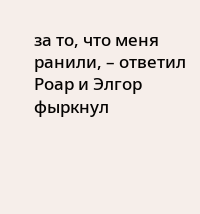за то, что меня ранили, – ответил Роар и Элгор фыркнул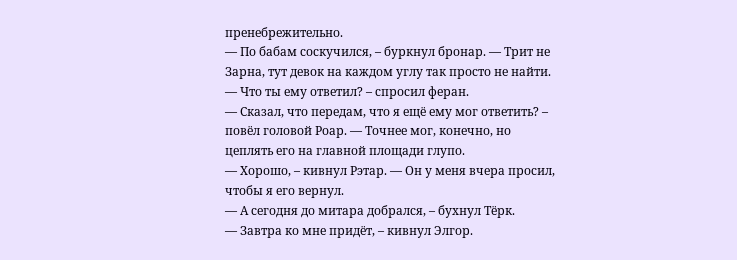пренебрежительно.
— По бабам соскучился, – буркнул бронар. — Трит не Зарна, тут девок на каждом углу так просто не найти.
— Что ты ему ответил? – спросил феран.
— Сказал, что передам, что я ещё ему мог ответить? – повёл головой Роар. — Точнее мог, конечно, но цеплять его на главной площади глупо.
— Хорошо, – кивнул Рэтар. — Он у меня вчера просил, чтобы я его вернул.
— А сегодня до митара добрался, – бухнул Тёрк.
— Завтра ко мне придёт, – кивнул Элгор.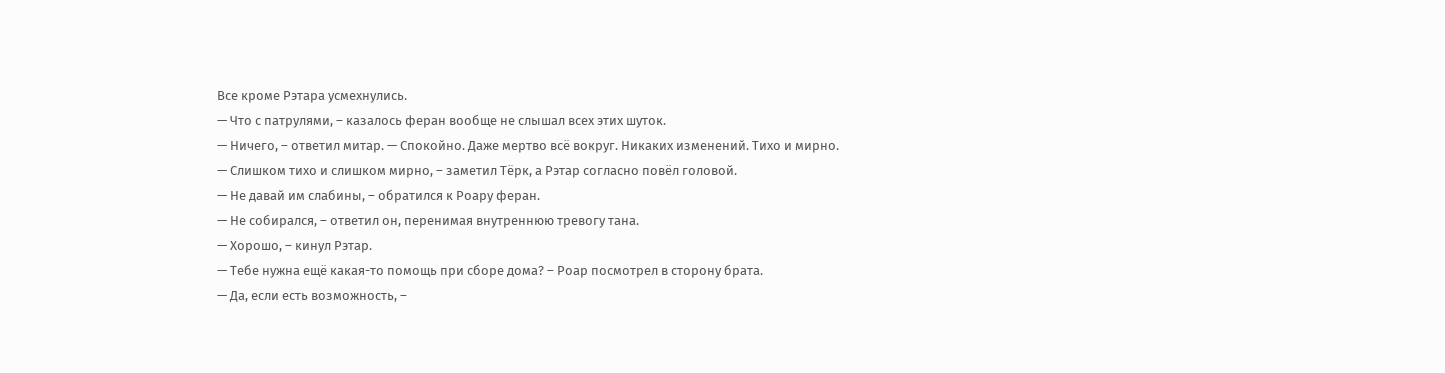Все кроме Рэтара усмехнулись.
— Что с патрулями, – казалось феран вообще не слышал всех этих шуток.
— Ничего, – ответил митар. — Спокойно. Даже мертво всё вокруг. Никаких изменений. Тихо и мирно.
— Слишком тихо и слишком мирно, – заметил Тёрк, а Рэтар согласно повёл головой.
— Не давай им слабины, – обратился к Роару феран.
— Не собирался, – ответил он, перенимая внутреннюю тревогу тана.
— Хорошо, – кинул Рэтар.
— Тебе нужна ещё какая-то помощь при сборе дома? – Роар посмотрел в сторону брата.
— Да, если есть возможность, –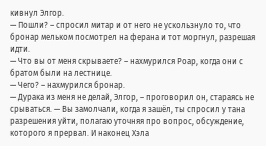кивнул Элгор.
— Пошли? – спросил митар и от него не ускользнуло то, что бронар мельком посмотрел на ферана и тот моргнул, разрешая идти.
— Что вы от меня скрываете? – нахмурился Роар, когда они с братом были на лестнице.
— Чего? – нахмурился бронар.
— Дурака из меня не делай, Элгор, – проговорил он, стараясь не срываться. — Вы замолчали, когда я зашёл, ты спросил у тана разрешения уйти, полагаю уточняя про вопрос, обсуждение, которого я прервал. И наконец Хэла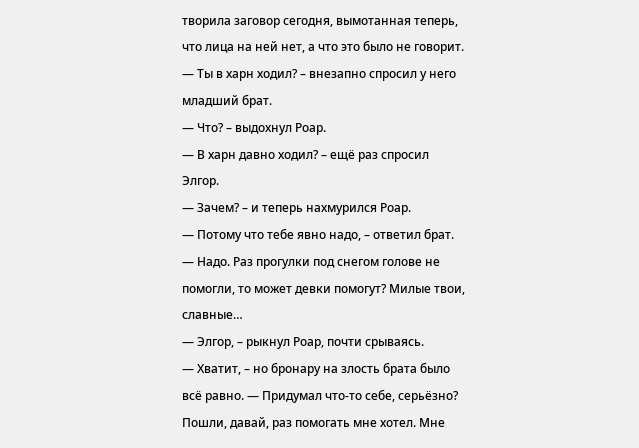творила заговор сегодня, вымотанная теперь, что лица на ней нет, а что это было не говорит.
— Ты в харн ходил? – внезапно спросил у него младший брат.
— Что? – выдохнул Роар.
— В харн давно ходил? – ещё раз спросил Элгор.
— Зачем? – и теперь нахмурился Роар.
— Потому что тебе явно надо, – ответил брат. — Надо. Раз прогулки под снегом голове не помогли, то может девки помогут? Милые твои, славные…
— Элгор, – рыкнул Роар, почти срываясь.
— Хватит, – но бронару на злость брата было всё равно. — Придумал что-то себе, серьёзно? Пошли, давай, раз помогать мне хотел. Мне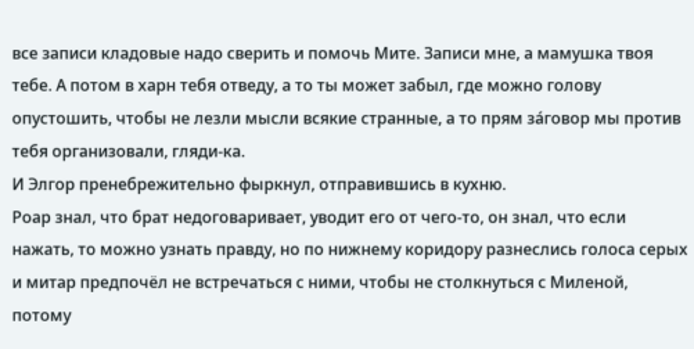все записи кладовые надо сверить и помочь Мите. Записи мне, а мамушка твоя тебе. А потом в харн тебя отведу, а то ты может забыл, где можно голову опустошить, чтобы не лезли мысли всякие странные, а то прям за́говор мы против тебя организовали, гляди-ка.
И Элгор пренебрежительно фыркнул, отправившись в кухню.
Роар знал, что брат недоговаривает, уводит его от чего-то, он знал, что если нажать, то можно узнать правду, но по нижнему коридору разнеслись голоса серых и митар предпочёл не встречаться с ними, чтобы не столкнуться с Миленой, потому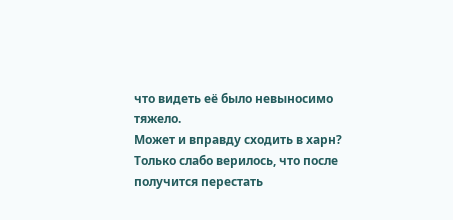что видеть её было невыносимо тяжело.
Может и вправду сходить в харн? Только слабо верилось, что после получится перестать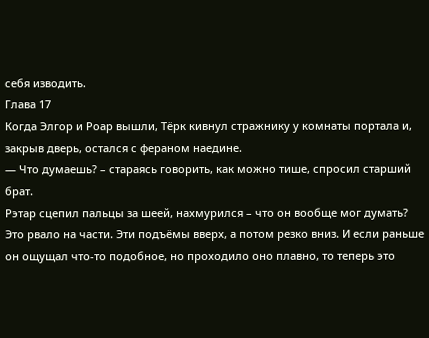себя изводить.
Глава 17
Когда Элгор и Роар вышли, Тёрк кивнул стражнику у комнаты портала и, закрыв дверь, остался с фераном наедине.
— Что думаешь? – стараясь говорить, как можно тише, спросил старший брат.
Рэтар сцепил пальцы за шеей, нахмурился – что он вообще мог думать?
Это рвало на части. Эти подъёмы вверх, а потом резко вниз. И если раньше он ощущал что-то подобное, но проходило оно плавно, то теперь это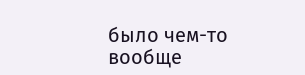было чем-то вообще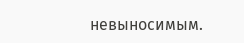невыносимым.